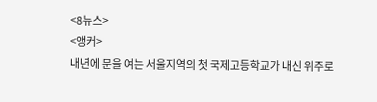<8뉴스>
<앵커>
내년에 문을 여는 서울지역의 첫 국제고등학교가 내신 위주로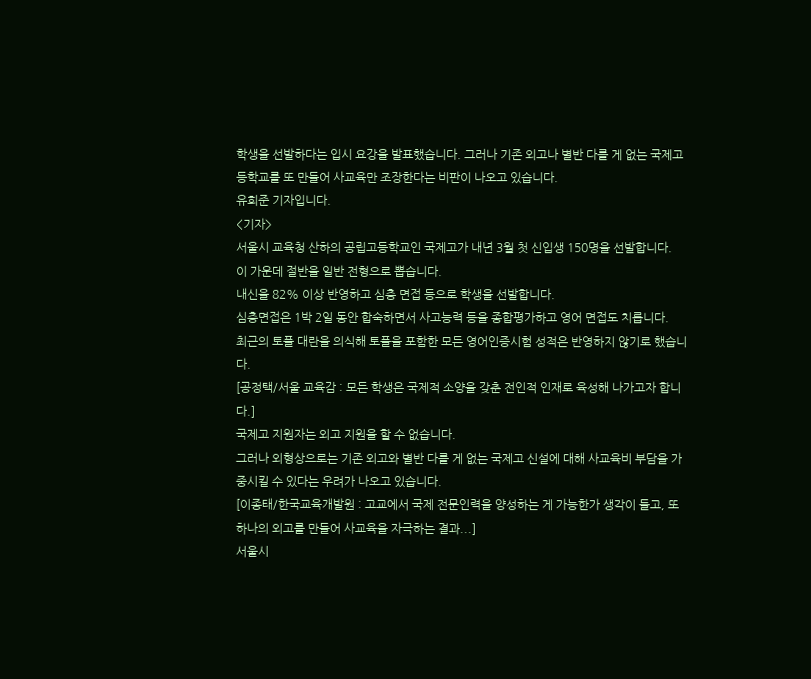학생을 선발하다는 입시 요강을 발표했습니다. 그러나 기존 외고나 별반 다를 게 없는 국제고등학교를 또 만들어 사교육만 조장한다는 비판이 나오고 있습니다.
유희준 기자입니다.
<기자>
서울시 교육청 산하의 공립고등학교인 국제고가 내년 3월 첫 신입생 150명을 선발합니다.
이 가운데 절반을 일반 전형으로 뽑습니다.
내신을 82% 이상 반영하고 심층 면접 등으로 학생을 선발합니다.
심층면접은 1박 2일 동안 합숙하면서 사고능력 등을 종합평가하고 영어 면접도 치릅니다.
최근의 토플 대란을 의식해 토플을 포함한 모든 영어인증시험 성적은 반영하지 않기로 했습니다.
[공정택/서울 교육감 : 모든 학생은 국제적 소양을 갖춘 전인적 인재로 육성해 나가고자 합니다.]
국제고 지원자는 외고 지원을 할 수 없습니다.
그러나 외형상으로는 기존 외고와 별반 다를 게 없는 국제고 신설에 대해 사교육비 부담을 가중시킬 수 있다는 우려가 나오고 있습니다.
[이종태/한국교육개발원 : 고교에서 국제 전문인력을 양성하는 게 가능한가 생각이 들고, 또 하나의 외고를 만들어 사교육을 자극하는 결과...]
서울시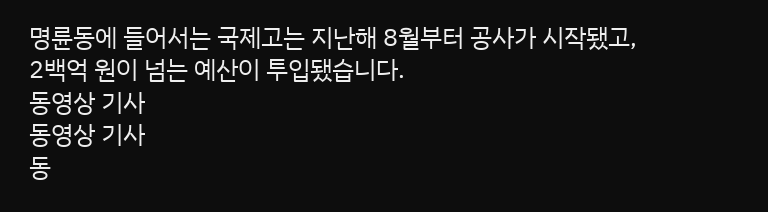명륜동에 들어서는 국제고는 지난해 8월부터 공사가 시작됐고, 2백억 원이 넘는 예산이 투입됐습니다.
동영상 기사
동영상 기사
동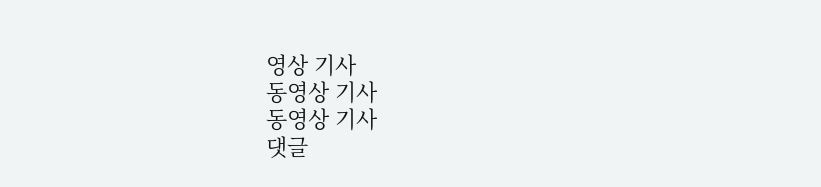영상 기사
동영상 기사
동영상 기사
댓글